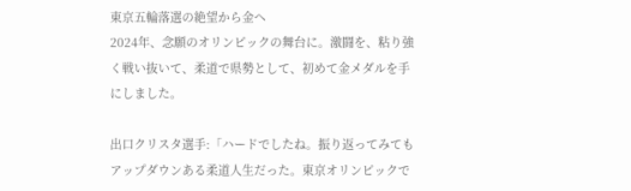東京五輪落選の絶望から金へ
2024年、念願のオリンピックの舞台に。激闘を、粘り強く戦い抜いて、柔道で県勢として、初めて金メダルを手にしました。

出口クリスタ選手:「ハードでしたね。振り返ってみてもアップダウンある柔道人生だった。東京オリンピックで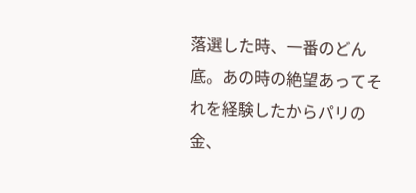落選した時、一番のどん底。あの時の絶望あってそれを経験したからパリの金、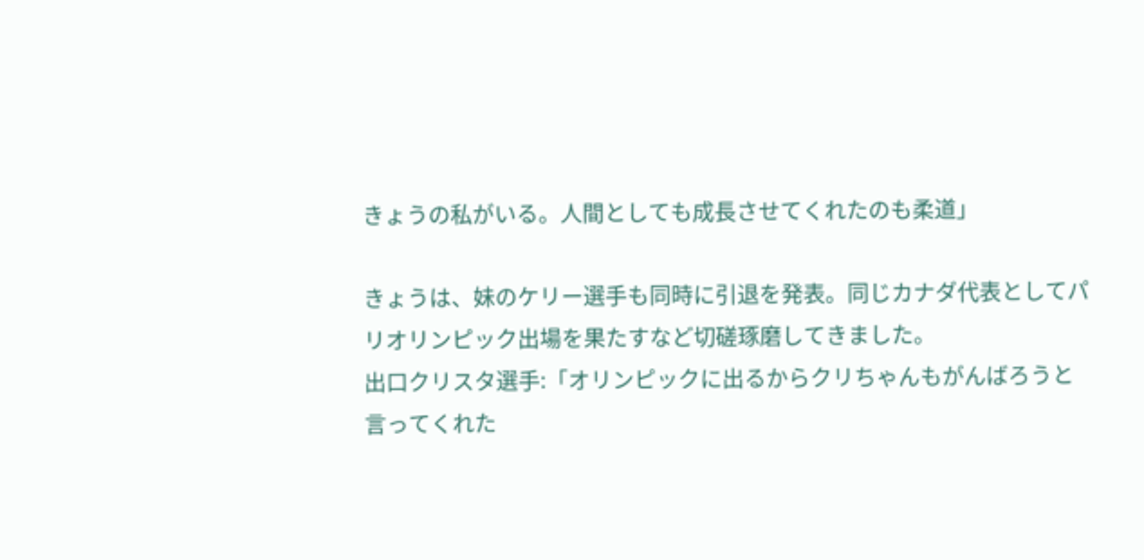きょうの私がいる。人間としても成長させてくれたのも柔道」

きょうは、妹のケリー選手も同時に引退を発表。同じカナダ代表としてパリオリンピック出場を果たすなど切磋琢磨してきました。
出口クリスタ選手:「オリンピックに出るからクリちゃんもがんばろうと言ってくれた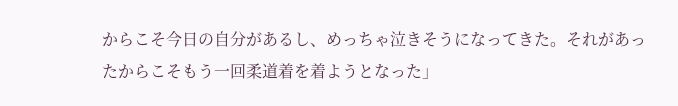からこそ今日の自分があるし、めっちゃ泣きそうになってきた。それがあったからこそもう一回柔道着を着ようとなった」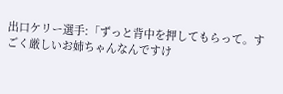出口ケリー選手:「ずっと背中を押してもらって。すごく厳しいお姉ちゃんなんですけ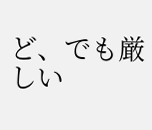ど、でも厳しい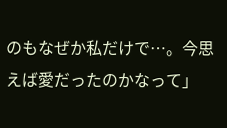のもなぜか私だけで…。今思えば愛だったのかなって」